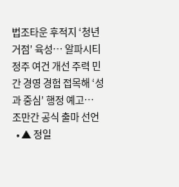법조타운 후적지 ‘청년 거점’ 육성… 알파시티 정주 여건 개선 주력 민간 경영 경험 접목해 ‘성과 중심’ 행정 예고… 조만간 공식 출마 선언
  • ▲ 정일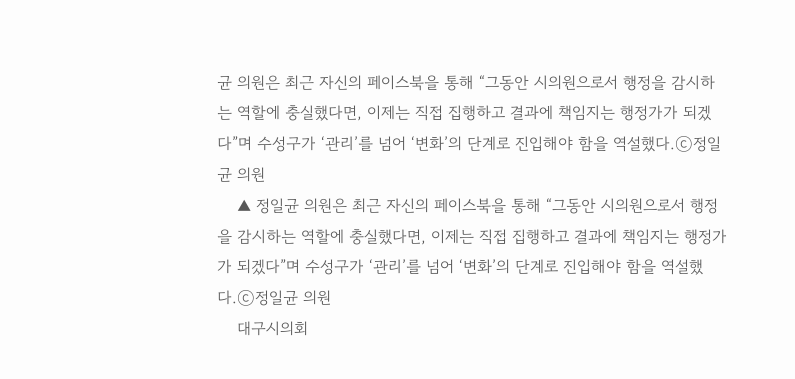균 의원은 최근 자신의 페이스북을 통해 “그동안 시의원으로서 행정을 감시하는 역할에 충실했다면, 이제는 직접 집행하고 결과에 책임지는 행정가가 되겠다”며 수성구가 ‘관리’를 넘어 ‘변화’의 단계로 진입해야 함을 역설했다.ⓒ정일균 의원
    ▲ 정일균 의원은 최근 자신의 페이스북을 통해 “그동안 시의원으로서 행정을 감시하는 역할에 충실했다면, 이제는 직접 집행하고 결과에 책임지는 행정가가 되겠다”며 수성구가 ‘관리’를 넘어 ‘변화’의 단계로 진입해야 함을 역설했다.ⓒ정일균 의원
    대구시의회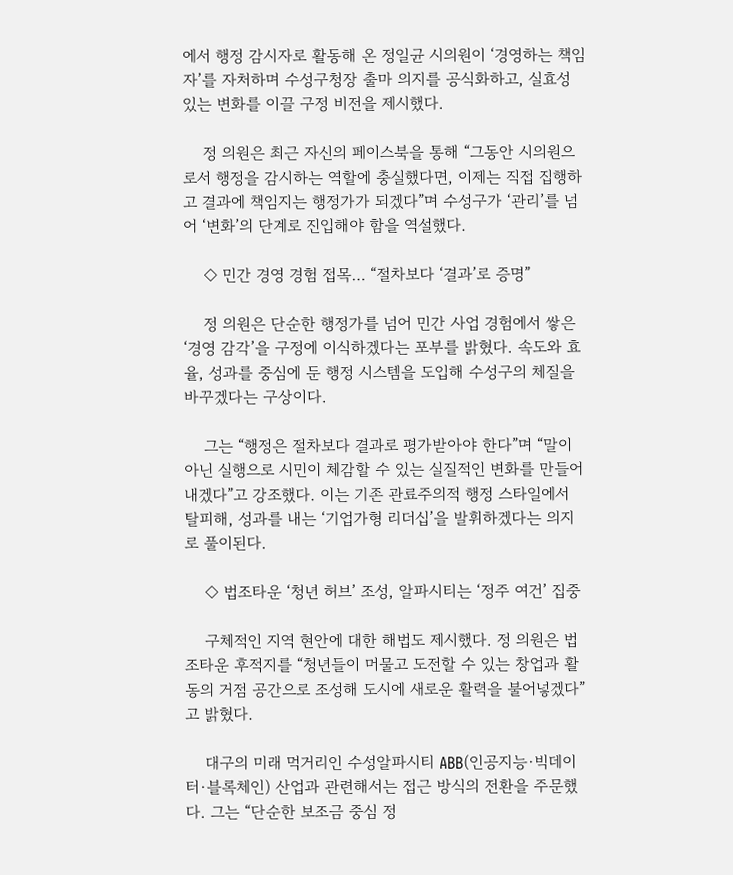에서 행정 감시자로 활동해 온 정일균 시의원이 ‘경영하는 책임자’를 자처하며 수성구청장 출마 의지를 공식화하고, 실효성 있는 변화를 이끌 구정 비전을 제시했다.

    정 의원은 최근 자신의 페이스북을 통해 “그동안 시의원으로서 행정을 감시하는 역할에 충실했다면, 이제는 직접 집행하고 결과에 책임지는 행정가가 되겠다”며 수성구가 ‘관리’를 넘어 ‘변화’의 단계로 진입해야 함을 역설했다.

    ◇ 민간 경영 경험 접목… “절차보다 ‘결과’로 증명”

    정 의원은 단순한 행정가를 넘어 민간 사업 경험에서 쌓은 ‘경영 감각’을 구정에 이식하겠다는 포부를 밝혔다. 속도와 효율, 성과를 중심에 둔 행정 시스템을 도입해 수성구의 체질을 바꾸겠다는 구상이다.

    그는 “행정은 절차보다 결과로 평가받아야 한다”며 “말이 아닌 실행으로 시민이 체감할 수 있는 실질적인 변화를 만들어 내겠다”고 강조했다. 이는 기존 관료주의적 행정 스타일에서 탈피해, 성과를 내는 ‘기업가형 리더십’을 발휘하겠다는 의지로 풀이된다.

    ◇ 법조타운 ‘청년 허브’ 조성, 알파시티는 ‘정주 여건’ 집중

    구체적인 지역 현안에 대한 해법도 제시했다. 정 의원은 법조타운 후적지를 “청년들이 머물고 도전할 수 있는 창업과 활동의 거점 공간으로 조성해 도시에 새로운 활력을 불어넣겠다”고 밝혔다.

    대구의 미래 먹거리인 수성알파시티 ABB(인공지능·빅데이터·블록체인) 산업과 관련해서는 접근 방식의 전환을 주문했다. 그는 “단순한 보조금 중심 정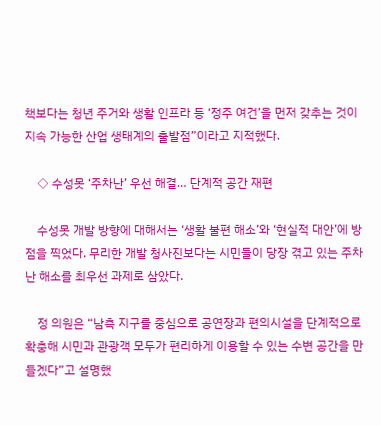책보다는 청년 주거와 생활 인프라 등 ‘정주 여건’을 먼저 갖추는 것이 지속 가능한 산업 생태계의 출발점”이라고 지적했다.

    ◇ 수성못 ‘주차난’ 우선 해결… 단계적 공간 재편

    수성못 개발 방향에 대해서는 ‘생활 불편 해소’와 ‘현실적 대안’에 방점을 찍었다. 무리한 개발 청사진보다는 시민들이 당장 겪고 있는 주차난 해소를 최우선 과제로 삼았다.

    정 의원은 “남측 지구를 중심으로 공연장과 편의시설을 단계적으로 확충해 시민과 관광객 모두가 편리하게 이용할 수 있는 수변 공간을 만들겠다”고 설명했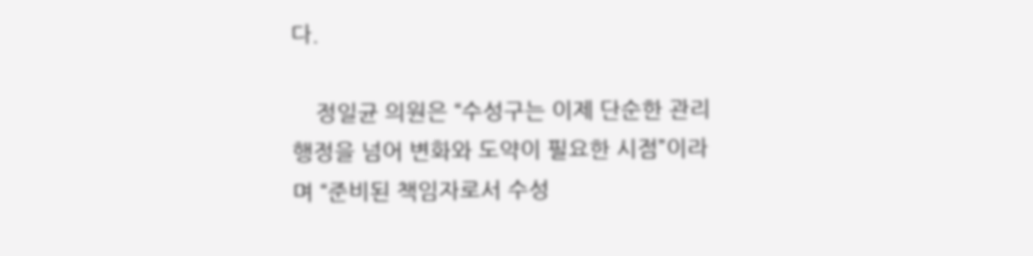다.

    정일균 의원은 “수성구는 이제 단순한 관리 행정을 넘어 변화와 도약이 필요한 시점”이라며 “준비된 책임자로서 수성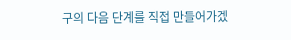구의 다음 단계를 직접 만들어가겠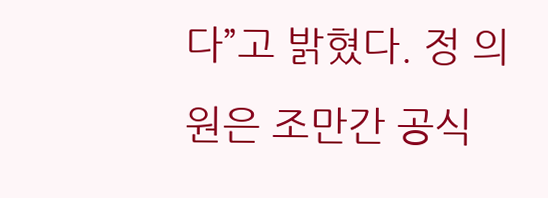다”고 밝혔다. 정 의원은 조만간 공식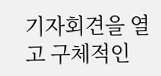기자회견을 열고 구체적인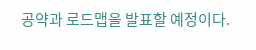공약과 로드맵을 발표할 예정이다.